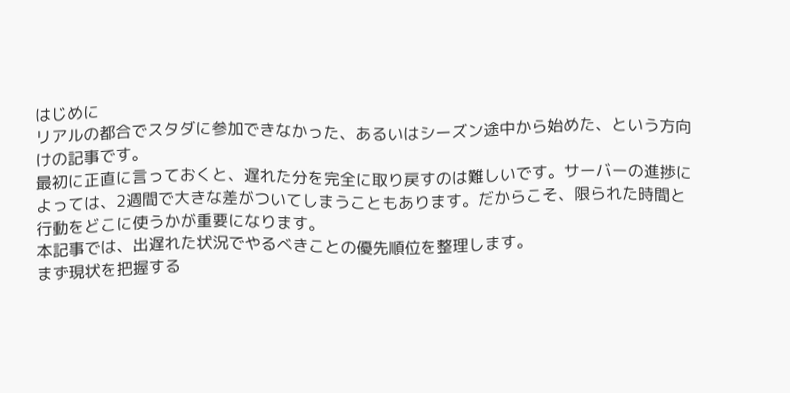はじめに
リアルの都合でスタダに参加できなかった、あるいはシーズン途中から始めた、という方向けの記事です。
最初に正直に言っておくと、遅れた分を完全に取り戻すのは難しいです。サーバーの進捗によっては、2週間で大きな差がついてしまうこともあります。だからこそ、限られた時間と行動をどこに使うかが重要になります。
本記事では、出遅れた状況でやるべきことの優先順位を整理します。
まず現状を把握する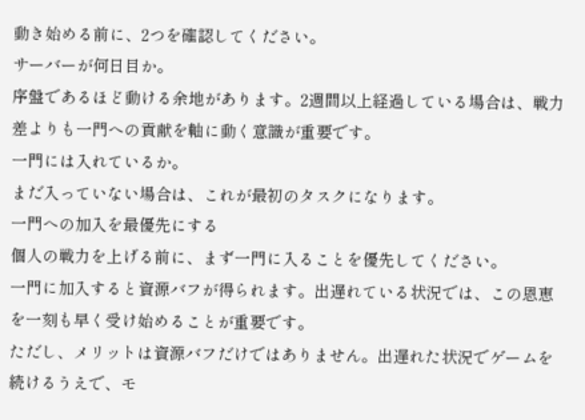動き始める前に、2つを確認してください。
サーバーが何日目か。
序盤であるほど動ける余地があります。2週間以上経過している場合は、戦力差よりも一門への貢献を軸に動く意識が重要です。
一門には入れているか。
まだ入っていない場合は、これが最初のタスクになります。
一門への加入を最優先にする
個人の戦力を上げる前に、まず一門に入ることを優先してください。
一門に加入すると資源バフが得られます。出遅れている状況では、この恩恵を一刻も早く受け始めることが重要です。
ただし、メリットは資源バフだけではありません。出遅れた状況でゲームを続けるうえで、モ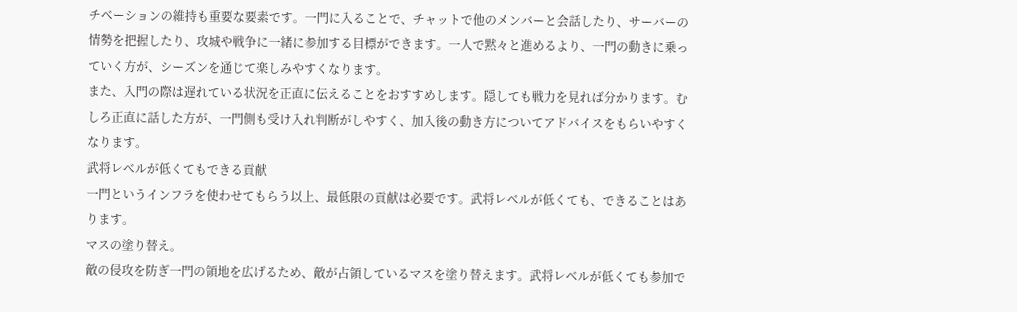チベーションの維持も重要な要素です。一門に入ることで、チャットで他のメンバーと会話したり、サーバーの情勢を把握したり、攻城や戦争に一緒に参加する目標ができます。一人で黙々と進めるより、一門の動きに乗っていく方が、シーズンを通じて楽しみやすくなります。
また、入門の際は遅れている状況を正直に伝えることをおすすめします。隠しても戦力を見れば分かります。むしろ正直に話した方が、一門側も受け入れ判断がしやすく、加入後の動き方についてアドバイスをもらいやすくなります。
武将レベルが低くてもできる貢献
一門というインフラを使わせてもらう以上、最低限の貢献は必要です。武将レベルが低くても、できることはあります。
マスの塗り替え。
敵の侵攻を防ぎ一門の領地を広げるため、敵が占領しているマスを塗り替えます。武将レベルが低くても参加で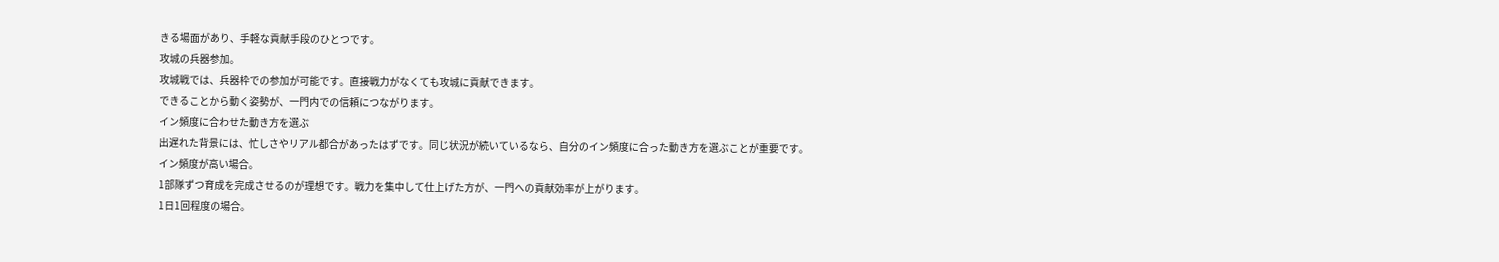きる場面があり、手軽な貢献手段のひとつです。
攻城の兵器参加。
攻城戦では、兵器枠での参加が可能です。直接戦力がなくても攻城に貢献できます。
できることから動く姿勢が、一門内での信頼につながります。
イン頻度に合わせた動き方を選ぶ
出遅れた背景には、忙しさやリアル都合があったはずです。同じ状況が続いているなら、自分のイン頻度に合った動き方を選ぶことが重要です。
イン頻度が高い場合。
1部隊ずつ育成を完成させるのが理想です。戦力を集中して仕上げた方が、一門への貢献効率が上がります。
1日1回程度の場合。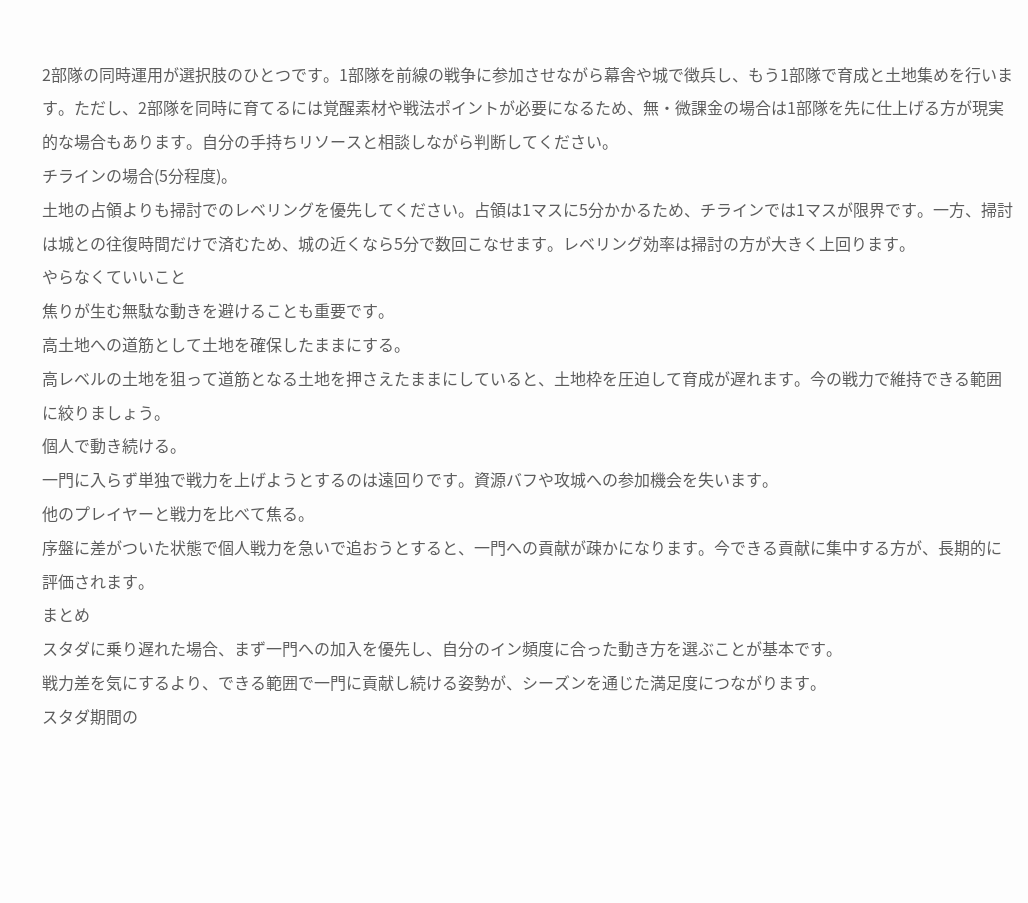2部隊の同時運用が選択肢のひとつです。1部隊を前線の戦争に参加させながら幕舎や城で徴兵し、もう1部隊で育成と土地集めを行います。ただし、2部隊を同時に育てるには覚醒素材や戦法ポイントが必要になるため、無・微課金の場合は1部隊を先に仕上げる方が現実的な場合もあります。自分の手持ちリソースと相談しながら判断してください。
チラインの場合(5分程度)。
土地の占領よりも掃討でのレベリングを優先してください。占領は1マスに5分かかるため、チラインでは1マスが限界です。一方、掃討は城との往復時間だけで済むため、城の近くなら5分で数回こなせます。レベリング効率は掃討の方が大きく上回ります。
やらなくていいこと
焦りが生む無駄な動きを避けることも重要です。
高土地への道筋として土地を確保したままにする。
高レベルの土地を狙って道筋となる土地を押さえたままにしていると、土地枠を圧迫して育成が遅れます。今の戦力で維持できる範囲に絞りましょう。
個人で動き続ける。
一門に入らず単独で戦力を上げようとするのは遠回りです。資源バフや攻城への参加機会を失います。
他のプレイヤーと戦力を比べて焦る。
序盤に差がついた状態で個人戦力を急いで追おうとすると、一門への貢献が疎かになります。今できる貢献に集中する方が、長期的に評価されます。
まとめ
スタダに乗り遅れた場合、まず一門への加入を優先し、自分のイン頻度に合った動き方を選ぶことが基本です。
戦力差を気にするより、できる範囲で一門に貢献し続ける姿勢が、シーズンを通じた満足度につながります。
スタダ期間の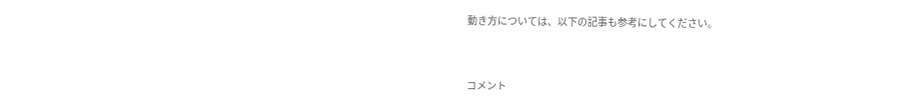動き方については、以下の記事も参考にしてください。


コメント